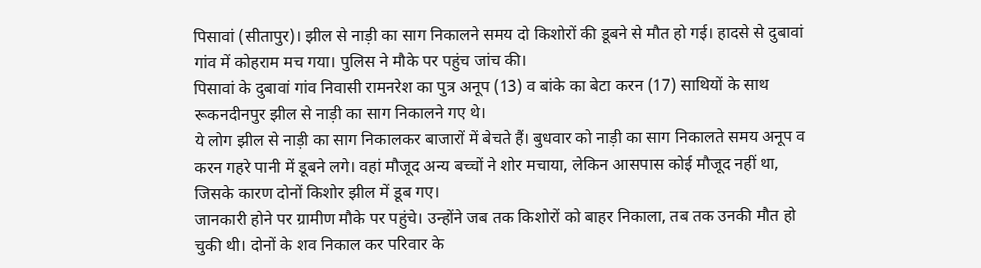पिसावां (सीतापुर)। झील से नाड़ी का साग निकालने समय दो किशोरों की डूबने से मौत हो गई। हादसे से दुबावां गांव में कोहराम मच गया। पुलिस ने मौके पर पहुंच जांच की।
पिसावां के दुबावां गांव निवासी रामनरेश का पुत्र अनूप (13) व बांके का बेटा करन (17) साथियों के साथ रूकनदीनपुर झील से नाड़ी का साग निकालने गए थे।
ये लोग झील से नाड़ी का साग निकालकर बाजारों में बेचते हैं। बुधवार को नाड़ी का साग निकालते समय अनूप व करन गहरे पानी में डूबने लगे। वहां मौजूद अन्य बच्चों ने शोर मचाया, लेकिन आसपास कोई मौजूद नहीं था, जिसके कारण दोनों किशोर झील में डूब गए।
जानकारी होने पर ग्रामीण मौके पर पहुंचे। उन्होंने जब तक किशोरों को बाहर निकाला, तब तक उनकी मौत हो चुकी थी। दोनों के शव निकाल कर परिवार के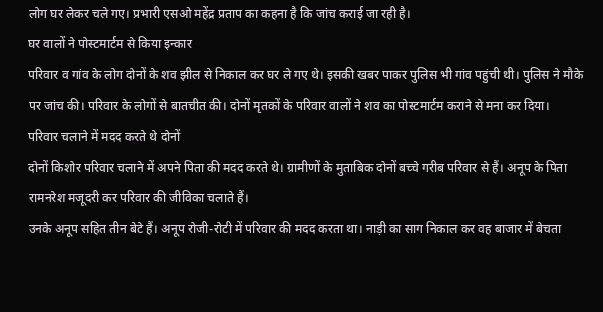लोग घर लेकर चले गए। प्रभारी एसओ महेंद्र प्रताप का कहना है कि जांच कराई जा रही है।
घर वालों ने पोस्टमार्टम से किया इन्कार
परिवार व गांव के लोग दोनों के शव झील से निकाल कर घर ले गए थे। इसकी खबर पाकर पुलिस भी गांव पहुंची थी। पुलिस ने मौके पर जांच की। परिवार के लोगों से बातचीत की। दोनों मृतकों के परिवार वालों ने शव का पोस्टमार्टम कराने से मना कर दिया।
परिवार चलाने में मदद करते थे दोनों
दोनों किशोर परिवार चलाने में अपने पिता की मदद करते थे। ग्रामीणों के मुताबिक दोनों बच्चे गरीब परिवार से हैं। अनूप के पिता रामनरेश मजूदरी कर परिवार की जीविका चलाते हैं।
उनके अनूप सहित तीन बेटे हैं। अनूप रोजी-रोटी में परिवार की मदद करता था। नाड़ी का साग निकाल कर वह बाजार में बेचता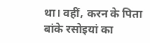था। वहीं, करन के पिता बांके रसोइयां का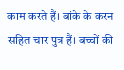काम करते हैं। बांके के करन सहित चार पुत्र हैं। बच्चों की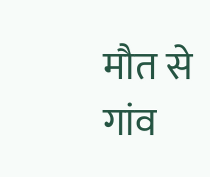मौत से गांव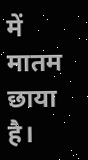में मातम छाया है।